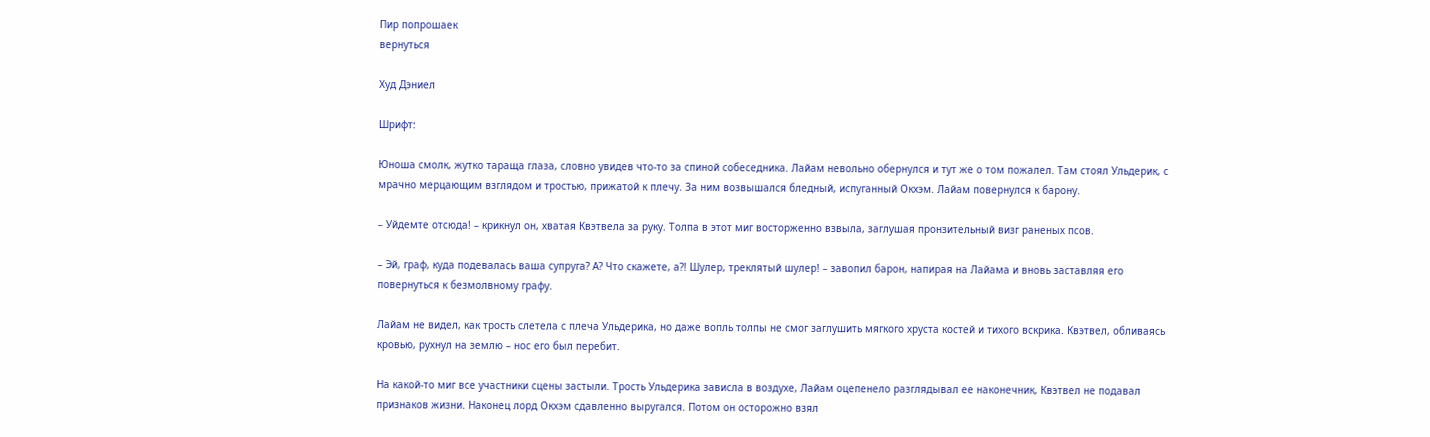Пир попрошаек
вернуться

Худ Дэниел

Шрифт:

Юноша смолк, жутко тараща глаза, словно увидев что-то за спиной собеседника. Лайам невольно обернулся и тут же о том пожалел. Там стоял Ульдерик, с мрачно мерцающим взглядом и тростью, прижатой к плечу. За ним возвышался бледный, испуганный Окхэм. Лайам повернулся к барону.

– Уйдемте отсюда! – крикнул он, хватая Квэтвела за руку. Толпа в этот миг восторженно взвыла, заглушая пронзительный визг раненых псов.

– Эй, граф, куда подевалась ваша супруга? А? Что скажете, а?! Шулер, треклятый шулер! – завопил барон, напирая на Лайама и вновь заставляя его повернуться к безмолвному графу.

Лайам не видел, как трость слетела с плеча Ульдерика, но даже вопль толпы не смог заглушить мягкого хруста костей и тихого вскрика. Квэтвел, обливаясь кровью, рухнул на землю – нос его был перебит.

На какой-то миг все участники сцены застыли. Трость Ульдерика зависла в воздухе, Лайам оцепенело разглядывал ее наконечник, Квэтвел не подавал признаков жизни. Наконец лорд Окхэм сдавленно выругался. Потом он осторожно взял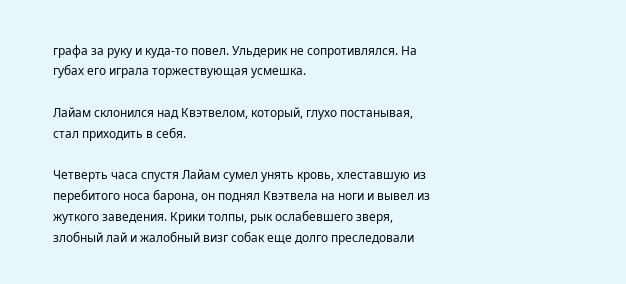графа за руку и куда-то повел. Ульдерик не сопротивлялся. На губах его играла торжествующая усмешка.

Лайам склонился над Квэтвелом, который, глухо постанывая, стал приходить в себя.

Четверть часа спустя Лайам сумел унять кровь, хлеставшую из перебитого носа барона, он поднял Квэтвела на ноги и вывел из жуткого заведения. Крики толпы, рык ослабевшего зверя, злобный лай и жалобный визг собак еще долго преследовали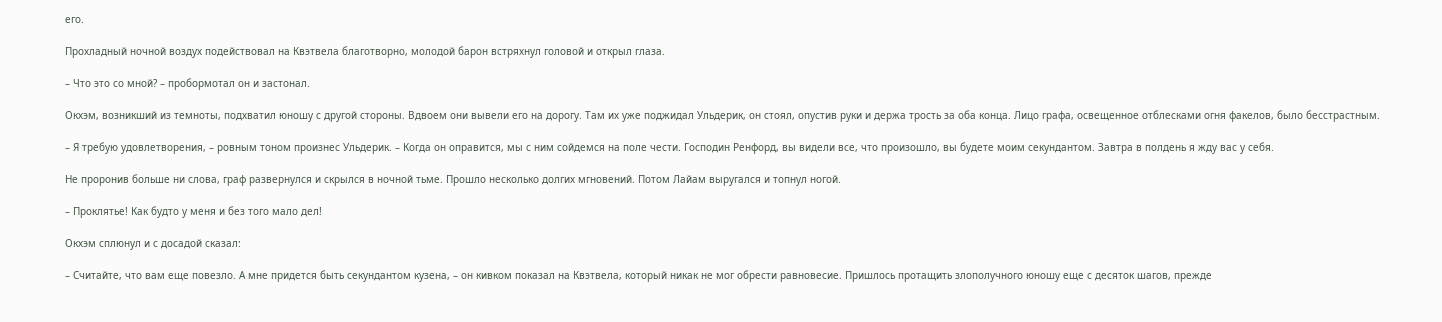его.

Прохладный ночной воздух подействовал на Квэтвела благотворно, молодой барон встряхнул головой и открыл глаза.

– Что это со мной? – пробормотал он и застонал.

Окхэм, возникший из темноты, подхватил юношу с другой стороны. Вдвоем они вывели его на дорогу. Там их уже поджидал Ульдерик, он стоял, опустив руки и держа трость за оба конца. Лицо графа, освещенное отблесками огня факелов, было бесстрастным.

– Я требую удовлетворения, – ровным тоном произнес Ульдерик. – Когда он оправится, мы с ним сойдемся на поле чести. Господин Ренфорд, вы видели все, что произошло, вы будете моим секундантом. Завтра в полдень я жду вас у себя.

Не проронив больше ни слова, граф развернулся и скрылся в ночной тьме. Прошло несколько долгих мгновений. Потом Лайам выругался и топнул ногой.

– Проклятье! Как будто у меня и без того мало дел!

Окхэм сплюнул и с досадой сказал:

– Считайте, что вам еще повезло. А мне придется быть секундантом кузена, – он кивком показал на Квэтвела, который никак не мог обрести равновесие. Пришлось протащить злополучного юношу еще с десяток шагов, прежде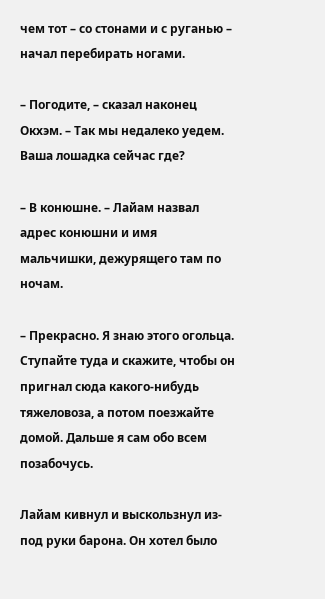чем тот – со стонами и с руганью – начал перебирать ногами.

– Погодите, – сказал наконец Окхэм. – Так мы недалеко уедем. Ваша лошадка сейчас где?

– В конюшне. – Лайам назвал адрес конюшни и имя мальчишки, дежурящего там по ночам.

– Прекрасно. Я знаю этого огольца. Ступайте туда и скажите, чтобы он пригнал сюда какого-нибудь тяжеловоза, а потом поезжайте домой. Дальше я сам обо всем позабочусь.

Лайам кивнул и выскользнул из-под руки барона. Он хотел было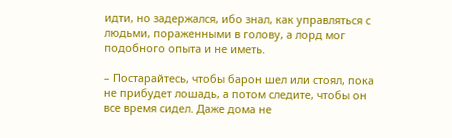идти, но задержался, ибо знал, как управляться с людьми, пораженными в голову, а лорд мог подобного опыта и не иметь.

– Постарайтесь, чтобы барон шел или стоял, пока не прибудет лошадь, а потом следите, чтобы он все время сидел. Даже дома не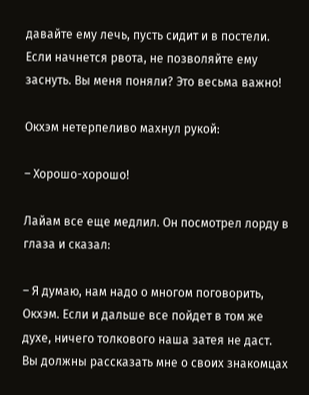давайте ему лечь, пусть сидит и в постели. Если начнется рвота, не позволяйте ему заснуть. Вы меня поняли? Это весьма важно!

Окхэм нетерпеливо махнул рукой:

– Хорошо-хорошо!

Лайам все еще медлил. Он посмотрел лорду в глаза и сказал:

– Я думаю, нам надо о многом поговорить, Окхэм. Если и дальше все пойдет в том же духе, ничего толкового наша затея не даст. Вы должны рассказать мне о своих знакомцах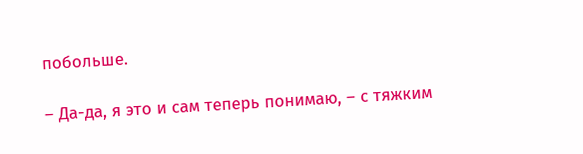побольше.

– Да-да, я это и сам теперь понимаю, – с тяжким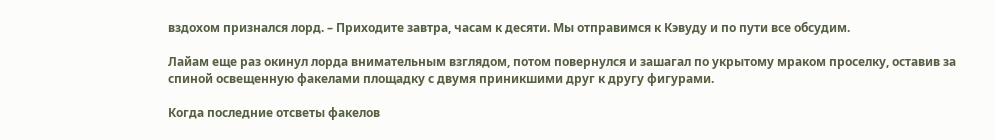вздохом признался лорд. – Приходите завтра, часам к десяти. Мы отправимся к Кэвуду и по пути все обсудим.

Лайам еще раз окинул лорда внимательным взглядом, потом повернулся и зашагал по укрытому мраком проселку, оставив за спиной освещенную факелами площадку с двумя приникшими друг к другу фигурами.

Когда последние отсветы факелов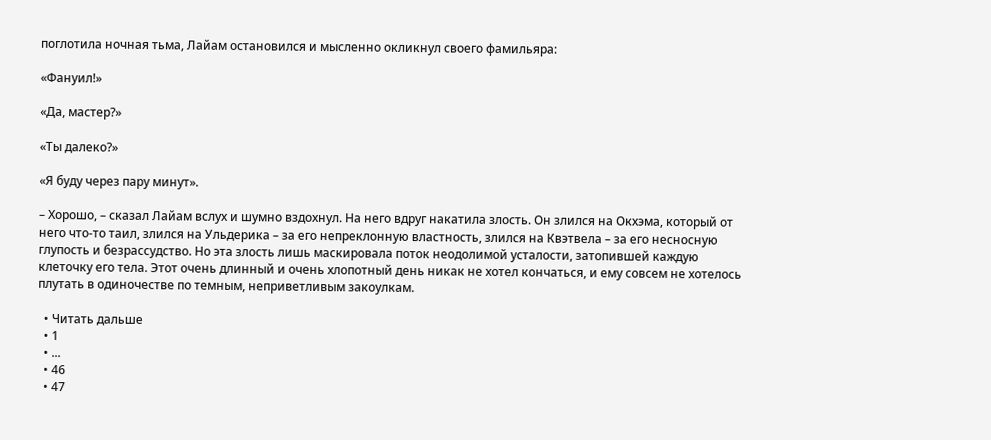поглотила ночная тьма, Лайам остановился и мысленно окликнул своего фамильяра:

«Фануил!»

«Да, мастер?»

«Ты далеко?»

«Я буду через пару минут».

– Хорошо, – сказал Лайам вслух и шумно вздохнул. На него вдруг накатила злость. Он злился на Окхэма, который от него что-то таил, злился на Ульдерика – за его непреклонную властность, злился на Квэтвела – за его несносную глупость и безрассудство. Но эта злость лишь маскировала поток неодолимой усталости, затопившей каждую клеточку его тела. Этот очень длинный и очень хлопотный день никак не хотел кончаться, и ему совсем не хотелось плутать в одиночестве по темным, неприветливым закоулкам.

  • Читать дальше
  • 1
  • ...
  • 46
  • 47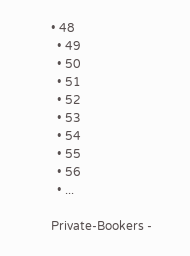• 48
  • 49
  • 50
  • 51
  • 52
  • 53
  • 54
  • 55
  • 56
  • ...

Private-Bookers -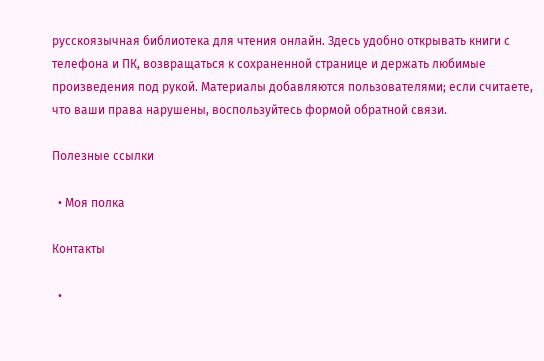русскоязычная библиотека для чтения онлайн. Здесь удобно открывать книги с телефона и ПК, возвращаться к сохраненной странице и держать любимые произведения под рукой. Материалы добавляются пользователями; если считаете, что ваши права нарушены, воспользуйтесь формой обратной связи.

Полезные ссылки

  • Моя полка

Контакты

  •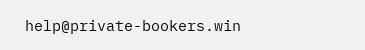help@private-bookers.win